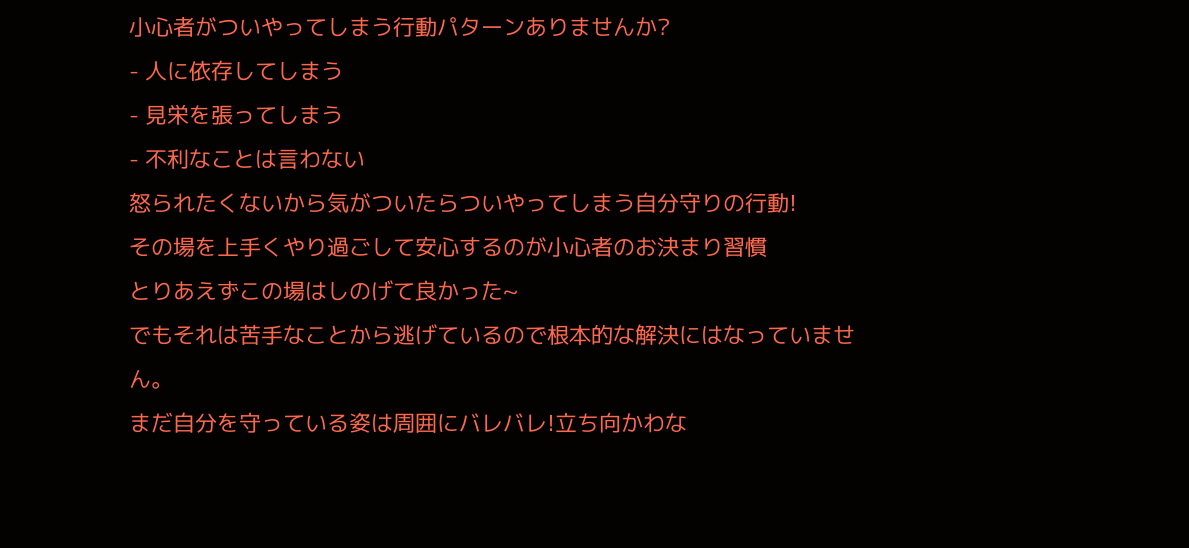小心者がついやってしまう行動パターンありませんか?
- 人に依存してしまう
- 見栄を張ってしまう
- 不利なことは言わない
怒られたくないから気がついたらついやってしまう自分守りの行動!
その場を上手くやり過ごして安心するのが小心者のお決まり習慣
とりあえずこの場はしのげて良かった~
でもそれは苦手なことから逃げているので根本的な解決にはなっていません。
まだ自分を守っている姿は周囲にバレバレ!立ち向かわな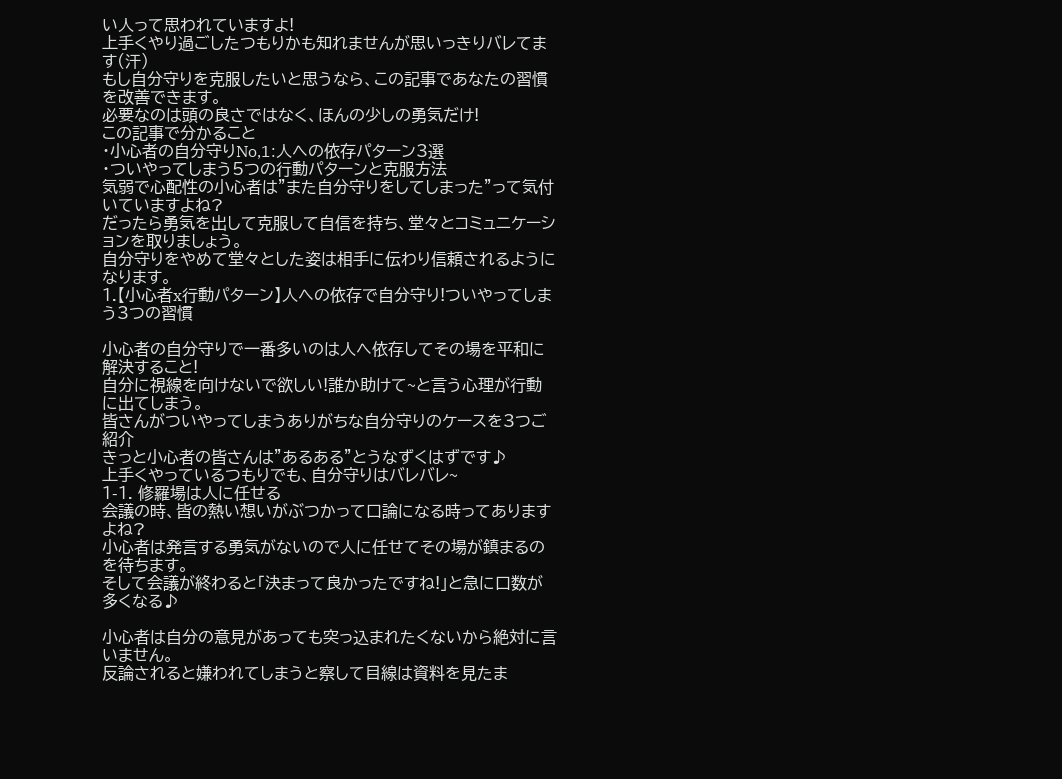い人って思われていますよ!
上手くやり過ごしたつもりかも知れませんが思いっきりバレてます(汗)
もし自分守りを克服したいと思うなら、この記事であなたの習慣を改善できます。
必要なのは頭の良さではなく、ほんの少しの勇気だけ!
この記事で分かること
・小心者の自分守りNo,1:人への依存パターン3選
・ついやってしまう5つの行動パターンと克服方法
気弱で心配性の小心者は”また自分守りをしてしまった”って気付いていますよね?
だったら勇気を出して克服して自信を持ち、堂々とコミュニケーションを取りましょう。
自分守りをやめて堂々とした姿は相手に伝わり信頼されるようになります。
1.【小心者x行動パターン】人への依存で自分守り!ついやってしまう3つの習慣

小心者の自分守りで一番多いのは人へ依存してその場を平和に解決すること!
自分に視線を向けないで欲しい!誰か助けて~と言う心理が行動に出てしまう。
皆さんがついやってしまうありがちな自分守りのケースを3つご紹介
きっと小心者の皆さんは”あるある”とうなずくはずです♪
上手くやっているつもりでも、自分守りはバレバレ~
1-1. 修羅場は人に任せる
会議の時、皆の熱い想いがぶつかって口論になる時ってありますよね?
小心者は発言する勇気がないので人に任せてその場が鎮まるのを待ちます。
そして会議が終わると「決まって良かったですね!」と急に口数が多くなる♪

小心者は自分の意見があっても突っ込まれたくないから絶対に言いません。
反論されると嫌われてしまうと察して目線は資料を見たま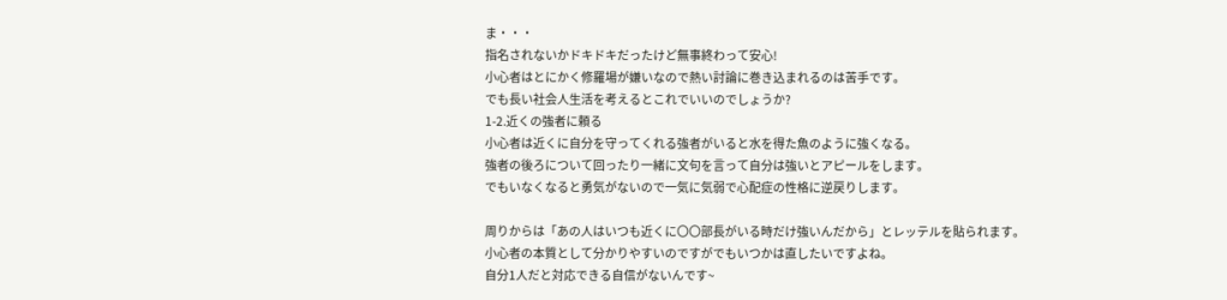ま・・・
指名されないかドキドキだったけど無事終わって安心!
小心者はとにかく修羅場が嫌いなので熱い討論に巻き込まれるのは苦手です。
でも長い社会人生活を考えるとこれでいいのでしょうか?
1-2.近くの強者に頼る
小心者は近くに自分を守ってくれる強者がいると水を得た魚のように強くなる。
強者の後ろについて回ったり一緒に文句を言って自分は強いとアピールをします。
でもいなくなると勇気がないので一気に気弱で心配症の性格に逆戻りします。

周りからは「あの人はいつも近くに〇〇部長がいる時だけ強いんだから」とレッテルを貼られます。
小心者の本質として分かりやすいのですがでもいつかは直したいですよね。
自分1人だと対応できる自信がないんです~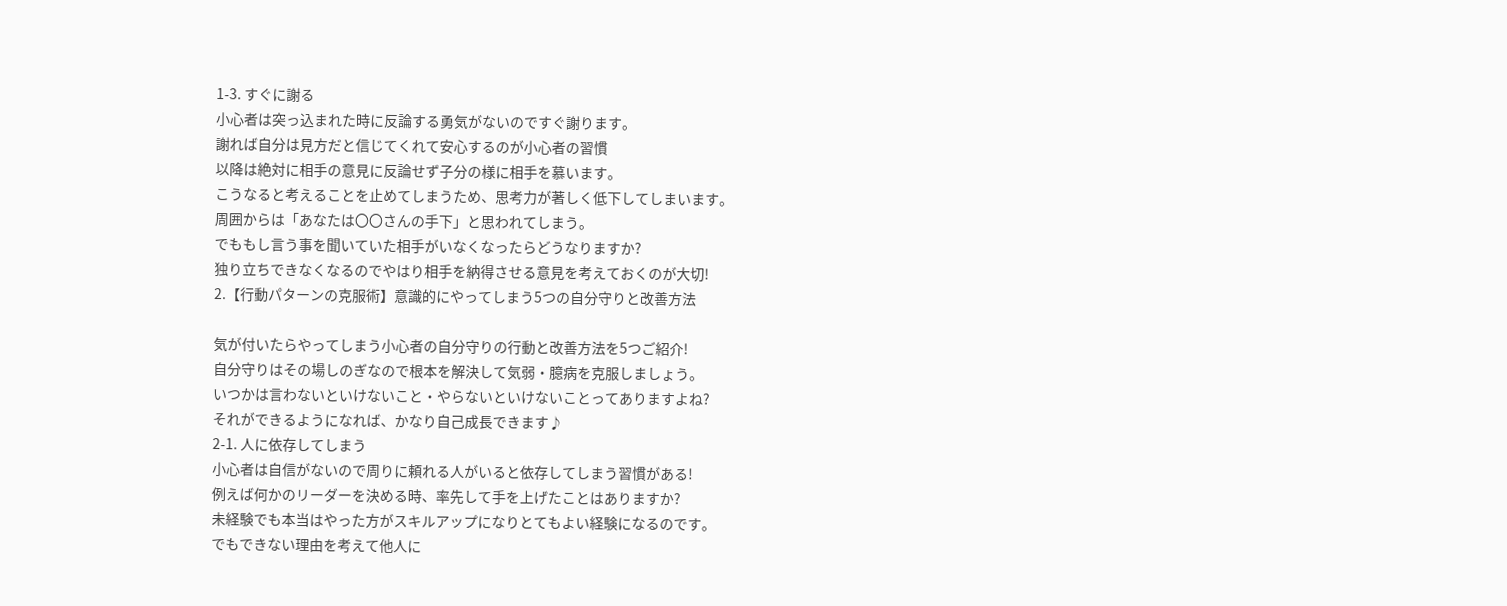1-3. すぐに謝る
小心者は突っ込まれた時に反論する勇気がないのですぐ謝ります。
謝れば自分は見方だと信じてくれて安心するのが小心者の習慣
以降は絶対に相手の意見に反論せず子分の様に相手を慕います。
こうなると考えることを止めてしまうため、思考力が著しく低下してしまいます。
周囲からは「あなたは〇〇さんの手下」と思われてしまう。
でももし言う事を聞いていた相手がいなくなったらどうなりますか?
独り立ちできなくなるのでやはり相手を納得させる意見を考えておくのが大切!
2.【行動パターンの克服術】意識的にやってしまう5つの自分守りと改善方法

気が付いたらやってしまう小心者の自分守りの行動と改善方法を5つご紹介!
自分守りはその場しのぎなので根本を解決して気弱・臆病を克服しましょう。
いつかは言わないといけないこと・やらないといけないことってありますよね?
それができるようになれば、かなり自己成長できます♪
2-1. 人に依存してしまう
小心者は自信がないので周りに頼れる人がいると依存してしまう習慣がある!
例えば何かのリーダーを決める時、率先して手を上げたことはありますか?
未経験でも本当はやった方がスキルアップになりとてもよい経験になるのです。
でもできない理由を考えて他人に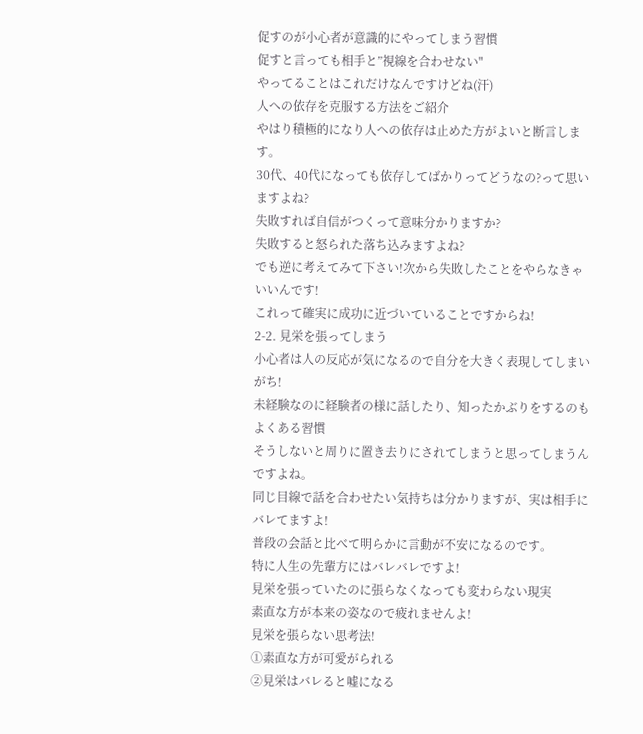促すのが小心者が意識的にやってしまう習慣
促すと言っても相手と”視線を合わせない"
やってることはこれだけなんですけどね(汗)
人への依存を克服する方法をご紹介
やはり積極的になり人への依存は止めた方がよいと断言します。
30代、40代になっても依存してばかりってどうなの?って思いますよね?
失敗すれば自信がつくって意味分かりますか?
失敗すると怒られた落ち込みますよね?
でも逆に考えてみて下さい!次から失敗したことをやらなきゃいいんです!
これって確実に成功に近づいていることですからね!
2-2. 見栄を張ってしまう
小心者は人の反応が気になるので自分を大きく表現してしまいがち!
未経験なのに経験者の様に話したり、知ったかぶりをするのもよくある習慣
そうしないと周りに置き去りにされてしまうと思ってしまうんですよね。
同じ目線で話を合わせたい気持ちは分かりますが、実は相手にバレてますよ!
普段の会話と比べて明らかに言動が不安になるのです。
特に人生の先輩方にはバレバレですよ!
見栄を張っていたのに張らなくなっても変わらない現実
素直な方が本来の姿なので疲れませんよ!
見栄を張らない思考法!
①素直な方が可愛がられる
②見栄はバレると嘘になる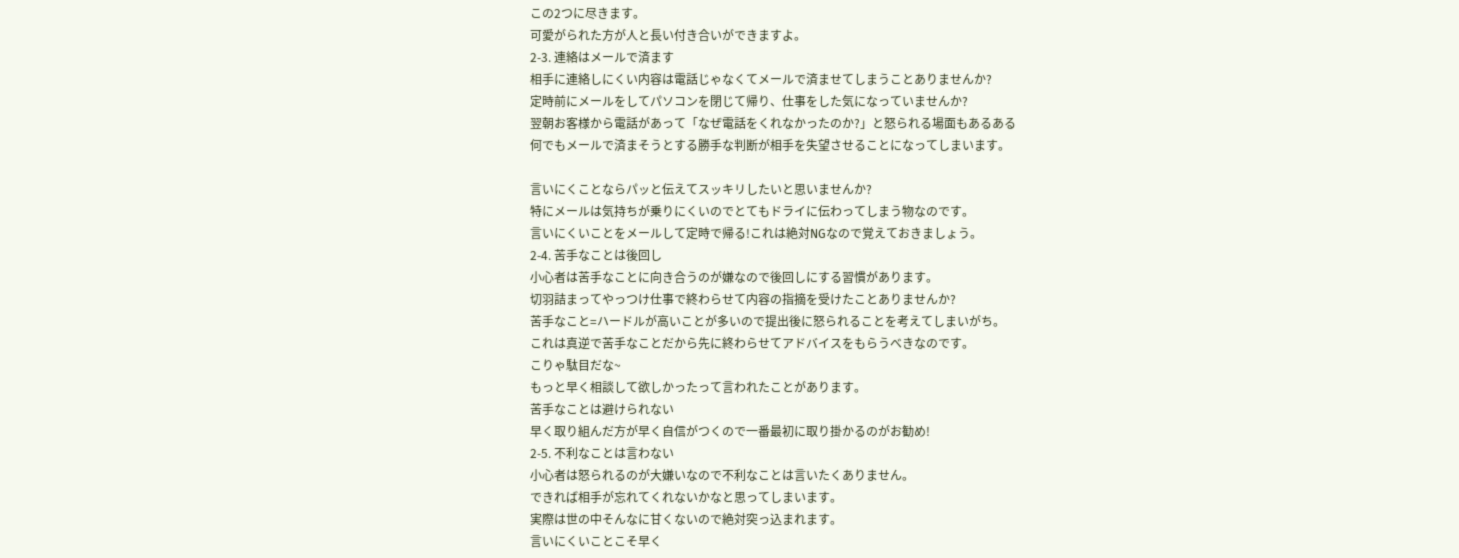この2つに尽きます。
可愛がられた方が人と長い付き合いができますよ。
2-3. 連絡はメールで済ます
相手に連絡しにくい内容は電話じゃなくてメールで済ませてしまうことありませんか?
定時前にメールをしてパソコンを閉じて帰り、仕事をした気になっていませんか?
翌朝お客様から電話があって「なぜ電話をくれなかったのか?」と怒られる場面もあるある
何でもメールで済まそうとする勝手な判断が相手を失望させることになってしまいます。

言いにくことならパッと伝えてスッキリしたいと思いませんか?
特にメールは気持ちが乗りにくいのでとてもドライに伝わってしまう物なのです。
言いにくいことをメールして定時で帰る!これは絶対NGなので覚えておきましょう。
2-4. 苦手なことは後回し
小心者は苦手なことに向き合うのが嫌なので後回しにする習慣があります。
切羽詰まってやっつけ仕事で終わらせて内容の指摘を受けたことありませんか?
苦手なこと=ハードルが高いことが多いので提出後に怒られることを考えてしまいがち。
これは真逆で苦手なことだから先に終わらせてアドバイスをもらうべきなのです。
こりゃ駄目だな~
もっと早く相談して欲しかったって言われたことがあります。
苦手なことは避けられない
早く取り組んだ方が早く自信がつくので一番最初に取り掛かるのがお勧め!
2-5. 不利なことは言わない
小心者は怒られるのが大嫌いなので不利なことは言いたくありません。
できれば相手が忘れてくれないかなと思ってしまいます。
実際は世の中そんなに甘くないので絶対突っ込まれます。
言いにくいことこそ早く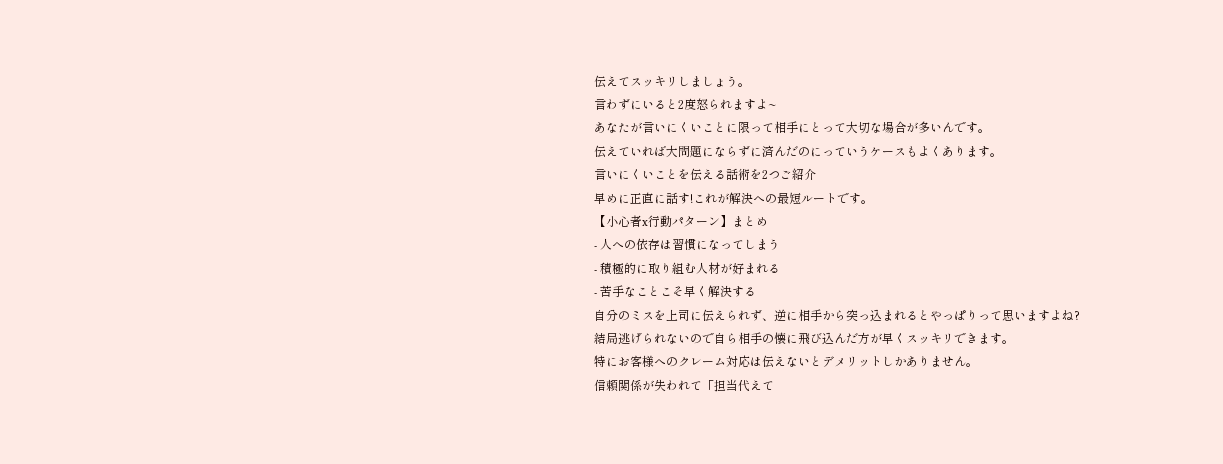伝えてスッキリしましょう。
言わずにいると2度怒られますよ~
あなたが言いにくいことに限って相手にとって大切な場合が多いんです。
伝えていれば大問題にならずに済んだのにっていうケースもよくあります。
言いにくいことを伝える話術を2つご紹介
早めに正直に話す!これが解決への最短ルートです。
【小心者x行動パターン】まとめ
- 人への依存は習慣になってしまう
- 積極的に取り組む人材が好まれる
- 苦手なことこそ早く解決する
自分のミスを上司に伝えられず、逆に相手から突っ込まれるとやっぱりって思いますよね?
結局逃げられないので自ら相手の懐に飛び込んだ方が早くスッキリできます。
特にお客様へのクレーム対応は伝えないとデメリットしかありません。
信頼関係が失われて「担当代えて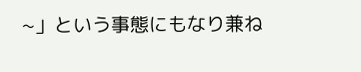~」という事態にもなり兼ね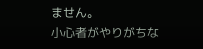ません。
小心者がやりがちな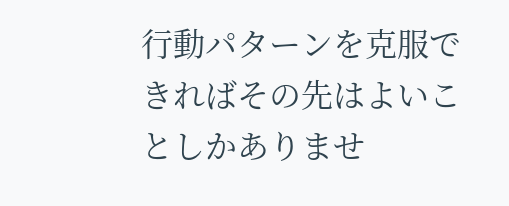行動パターンを克服できればその先はよいことしかありませ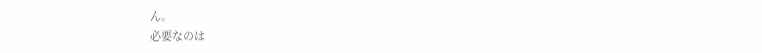ん。
必要なのは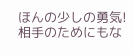ほんの少しの勇気!相手のためにもな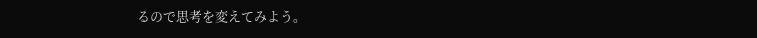るので思考を変えてみよう。